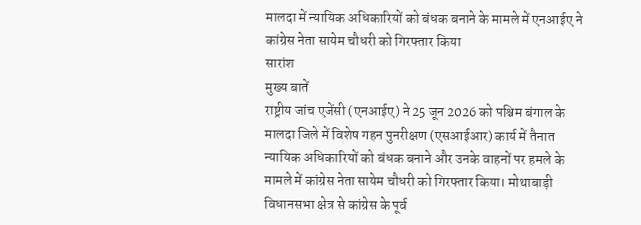मालदा में न्यायिक अधिकारियों को बंधक बनाने के मामले में एनआईए ने कांग्रेस नेता सायेम चौधरी को गिरफ्तार किया
सारांश
मुख्य बातें
राष्ट्रीय जांच एजेंसी (एनआईए) ने 25 जून 2026 को पश्चिम बंगाल के मालदा जिले में विशेष गहन पुनरीक्षण (एसआईआर) कार्य में तैनात न्यायिक अधिकारियों को बंधक बनाने और उनके वाहनों पर हमले के मामले में कांग्रेस नेता सायेम चौधरी को गिरफ्तार किया। मोथाबाड़ी विधानसभा क्षेत्र से कांग्रेस के पूर्व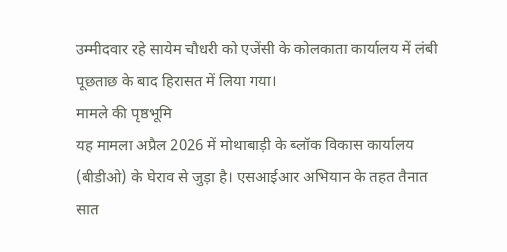उम्मीदवार रहे सायेम चौधरी को एजेंसी के कोलकाता कार्यालय में लंबी पूछताछ के बाद हिरासत में लिया गया।
मामले की पृष्ठभूमि
यह मामला अप्रैल 2026 में मोथाबाड़ी के ब्लॉक विकास कार्यालय (बीडीओ) के घेराव से जुड़ा है। एसआईआर अभियान के तहत तैनात सात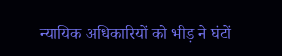न्यायिक अधिकारियों को भीड़ ने घंटों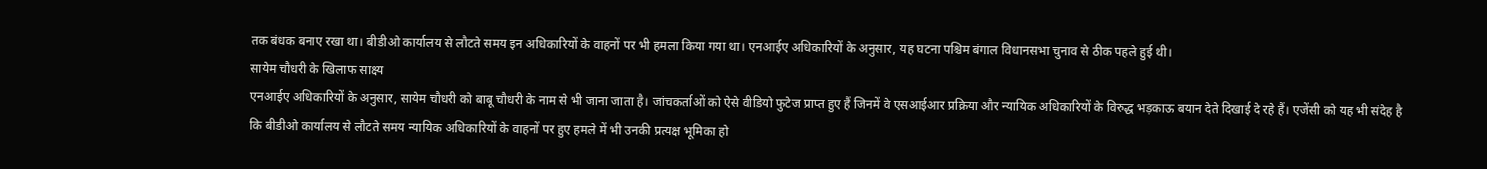तक बंधक बनाए रखा था। बीडीओ कार्यालय से लौटते समय इन अधिकारियों के वाहनों पर भी हमला किया गया था। एनआईए अधिकारियों के अनुसार, यह घटना पश्चिम बंगाल विधानसभा चुनाव से ठीक पहले हुई थी।
सायेम चौधरी के खिलाफ साक्ष्य
एनआईए अधिकारियों के अनुसार, सायेम चौधरी को बाबू चौधरी के नाम से भी जाना जाता है। जांचकर्ताओं को ऐसे वीडियो फुटेज प्राप्त हुए हैं जिनमें वे एसआईआर प्रक्रिया और न्यायिक अधिकारियों के विरुद्ध भड़काऊ बयान देते दिखाई दे रहे हैं। एजेंसी को यह भी संदेह है कि बीडीओ कार्यालय से लौटते समय न्यायिक अधिकारियों के वाहनों पर हुए हमले में भी उनकी प्रत्यक्ष भूमिका हो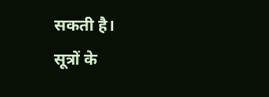सकती है।
सूत्रों के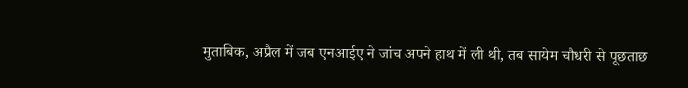मुताबिक, अप्रैल में जब एनआईए ने जांच अपने हाथ में ली थी, तब सायेम चौधरी से पूछताछ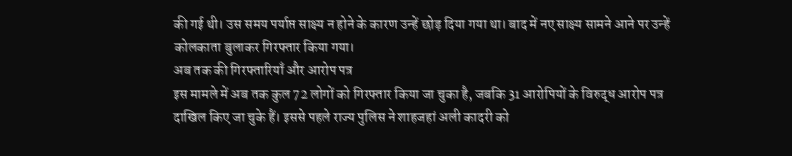की गई थी। उस समय पर्याप्त साक्ष्य न होने के कारण उन्हें छोड़ दिया गया था। बाद में नए साक्ष्य सामने आने पर उन्हें कोलकाता बुलाकर गिरफ्तार किया गया।
अब तक की गिरफ्तारियाँ और आरोप पत्र
इस मामले में अब तक कुल 72 लोगों को गिरफ्तार किया जा चुका है, जबकि 31 आरोपियों के विरुद्ध आरोप पत्र दाखिल किए जा चुके हैं। इससे पहले राज्य पुलिस ने शाहजहां अली कादरी को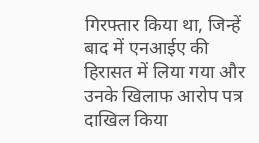गिरफ्तार किया था, जिन्हें बाद में एनआईए की हिरासत में लिया गया और उनके खिलाफ आरोप पत्र दाखिल किया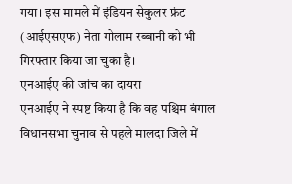गया। इस मामले में इंडियन सेकुलर फ्रंट (आईएसएफ) नेता गोलाम रब्बानी को भी गिरफ्तार किया जा चुका है।
एनआईए की जांच का दायरा
एनआईए ने स्पष्ट किया है कि वह पश्चिम बंगाल विधानसभा चुनाव से पहले मालदा जिले में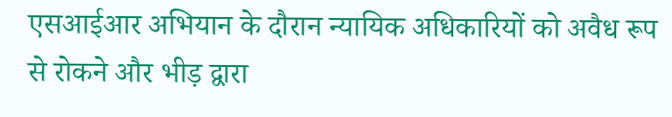एसआईआर अभियान के दौरान न्यायिक अधिकारियों को अवैध रूप से रोकने और भीड़ द्वारा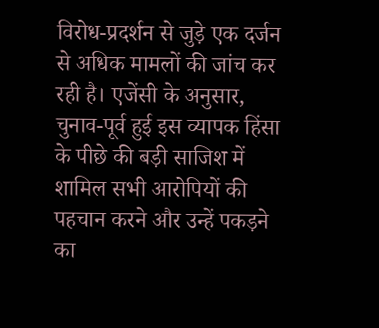विरोध-प्रदर्शन से जुड़े एक दर्जन से अधिक मामलों की जांच कर रही है। एजेंसी के अनुसार, चुनाव-पूर्व हुई इस व्यापक हिंसा के पीछे की बड़ी साजिश में शामिल सभी आरोपियों की पहचान करने और उन्हें पकड़ने का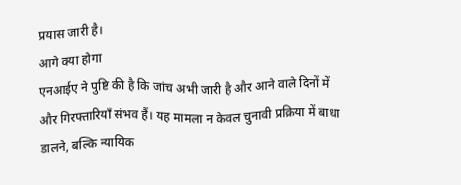प्रयास जारी है।
आगे क्या होगा
एनआईए ने पुष्टि की है कि जांच अभी जारी है और आने वाले दिनों में और गिरफ्तारियाँ संभव हैं। यह मामला न केवल चुनावी प्रक्रिया में बाधा डालने, बल्कि न्यायिक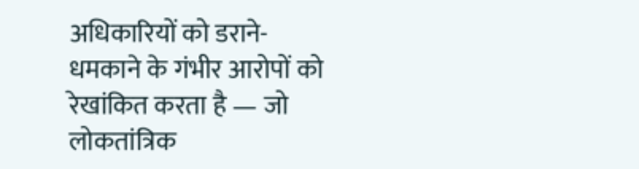अधिकारियों को डराने-धमकाने के गंभीर आरोपों को रेखांकित करता है — जो लोकतांत्रिक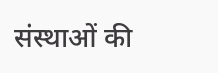संस्थाओं की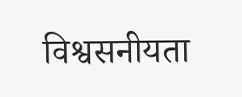विश्वसनीयता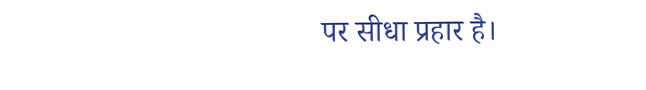पर सीधा प्रहार है।